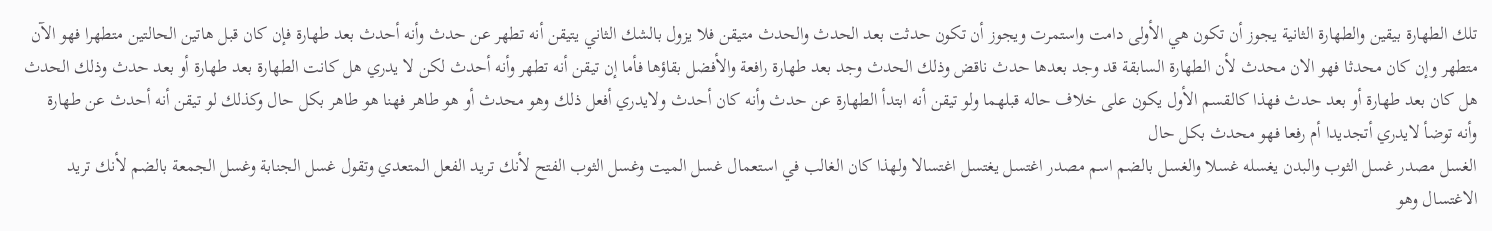تلك الطهارة بيقين والطهارة الثانية يجوز أن تكون هي الأولى دامت واستمرت ويجوز أن تكون حدثت بعد الحدث والحدث متيقن فلا يزول بالشك الثاني يتيقن أنه تطهر عن حدث وأنه أحدث بعد طهارة فإن كان قبل هاتين الحالتين متطهرا فهو الآن متطهر وإن كان محدثا فهو الان محدث لأن الطهارة السابقة قد وجد بعدها حدث ناقض وذلك الحدث وجد بعد طهارة رافعة والأفضل بقاؤها فأما إن تيقن أنه تطهر وأنه أحدث لكن لا يدري هل كانت الطهارة بعد طهارة أو بعد حدث وذلك الحدث هل كان بعد طهارة أو بعد حدث فهذا كالقسم الأول يكون على خلاف حاله قبلهما ولو تيقن أنه ابتدأ الطهارة عن حدث وأنه كان أحدث ولايدري أفعل ذلك وهو محدث أو هو طاهر فهنا هو طاهر بكل حال وكذلك لو تيقن أنه أحدث عن طهارة وأنه توضأ لايدري أتجديدا أم رفعا فهو محدث بكل حال
الغسل مصدر غسل الثوب والبدن يغسله غسلا والغسل بالضم اسم مصدر اغتسل يغتسل اغتسالا ولهذا كان الغالب في استعمال غسل الميت وغسل الثوب الفتح لأنك تريد الفعل المتعدي وتقول غسل الجنابة وغسل الجمعة بالضم لأنك تريد الاغتسال وهو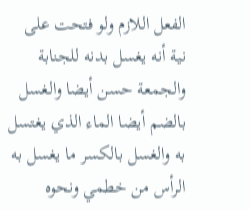الفعل اللازم ولو فتحت على نية أنه يغسل بدنه للجنابة والجمعة حسن أيضا والغسل بالضم أيضا الماء الذي يغتسل به والغسل بالكسر ما يغسل به الرأس من خطمي ونحوه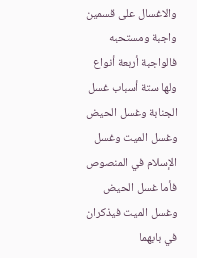والاغسال على قسمين واجبة ومستحبه فالواجبة أربعة أنواع ولها ستة أسباب غسل الجنابة وغسل الحيض وغسل الميت وغسل الإسلام في المنصوص فأما غسل الحيض وغسل الميت فيذكران في بابهما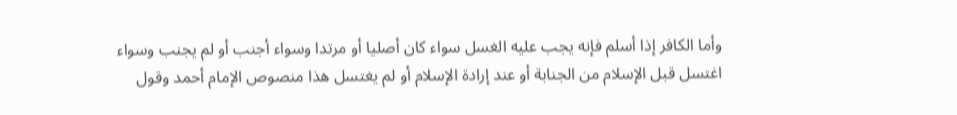وأما الكافر إذا أسلم فإنه يجب عليه الغسل سواء كان أصليا أو مرتدا وسواء أجنب أو لم يجنب وسواء اغتسل قبل الإسلام من الجنابة أو عند إرادة الإسلام أو لم يغتسل هذا منصوص الإمام أحمد وقول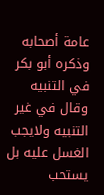عامة أصحابه وذكره أبو بكر في التنبيه وقال في غير التنبيه ولايجب الغسل عليه بل يستحب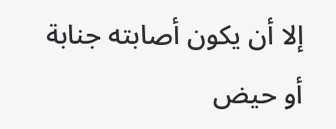إلا أن يكون أصابته جنابة أو حيض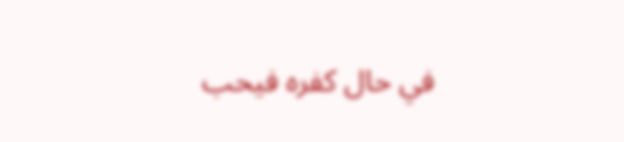في حال كفره فيحب